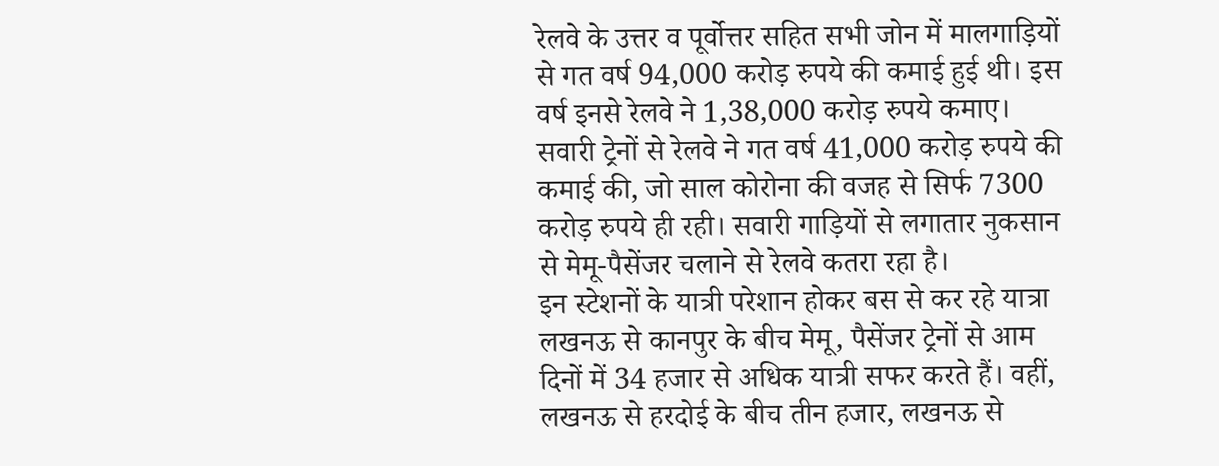रेलवे के उत्तर व पूर्वोत्तर सहित सभी जोन में मालगाड़ियों से गत वर्ष 94,000 करोड़ रुपये की कमाई हुई थी। इस वर्ष इनसे रेलवे ने 1,38,000 करोड़ रुपये कमाए। सवारी ट्रेनों से रेलवे ने गत वर्ष 41,000 करोड़ रुपये की कमाई की, जो साल कोरोना की वजह से सिर्फ 7300 करोड़ रुपये ही रही। सवारी गाड़ियों से लगातार नुकसान से मेमू-पैसेंजर चलाने से रेलवे कतरा रहा है।
इन स्टेशनों के यात्री परेशान होकर बस से कर रहे यात्रा
लखनऊ से कानपुर के बीच मेमू, पैसेंजर ट्रेनों से आम दिनों में 34 हजार से अधिक यात्री सफर करते हैं। वहीं, लखनऊ से हरदोई के बीच तीन हजार, लखनऊ से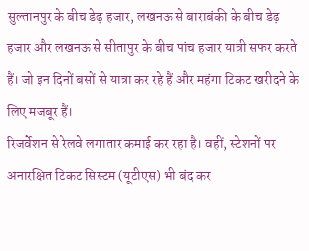सुल्तानपुर के बीच डेढ़ हजार, लखनऊ से बाराबंकी के बीच डेढ़ हजार और लखनऊ से सीतापुर के बीच पांच हजार यात्री सफर करते हैं। जो इन दिनों बसों से यात्रा कर रहे हैं और महंगा टिकट खरीदने के लिए मजबूर हैं।
रिजर्वेशन से रेलवे लगातार कमाई कर रहा है। वहीं, स्टेशनों पर अनारक्षित टिकट सिस्टम (यूटीएस) भी बंद कर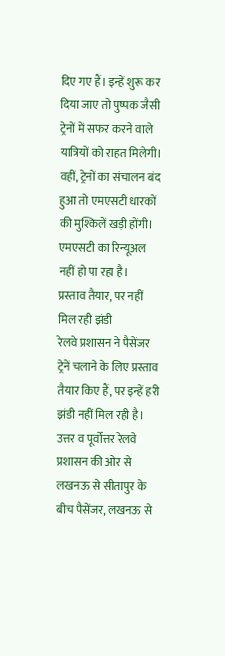दिए गए हैं। इन्हें शुरू कर दिया जाए तो पुष्पक जैसी ट्रेनों में सफर करने वाले यात्रियों को राहत मिलेगी। वहीं, ट्रेनों का संचालन बंद हुआ तो एमएसटी धारकों की मुश्किलें खड़ी होंगी। एमएसटी का रिन्यूअल नहीं हो पा रहा है।
प्रस्ताव तैयार, पर नहीं मिल रही झंडी
रेलवे प्रशासन ने पैसेंजर ट्रेनें चलाने के लिए प्रस्ताव तैयार किए हैं, पर इन्हें हरी झंडी नहीं मिल रही है। उत्तर व पूर्वोत्तर रेलवे प्रशासन की ओर से लखनऊ से सीतापुर के बीच पैसेंजर, लखनऊ से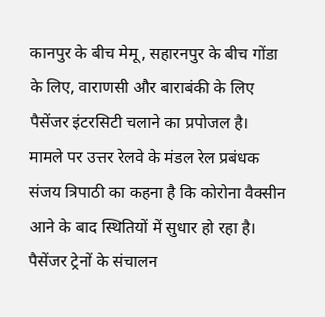कानपुर के बीच मेमू, सहारनपुर के बीच गोंडा के लिए, वाराणसी और बाराबंकी के लिए पैसेंजर इंटरसिटी चलाने का प्रपोजल है।
मामले पर उत्तर रेलवे के मंडल रेल प्रबंधक संजय त्रिपाठी का कहना है कि कोरोना वैक्सीन आने के बाद स्थितियों में सुधार हो रहा है। पैसेंजर ट्रेनों के संचालन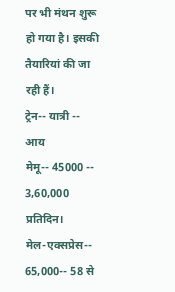पर भी मंथन शुरू हो गया है। इसकी तैयारियां की जा रही हैं।
ट्रेन-- यात्री -- आय
मेमू-- 45000 -- 3,60,000 प्रतिदिन।
मेल-एक्सप्रेस-- 65,000-- 58 से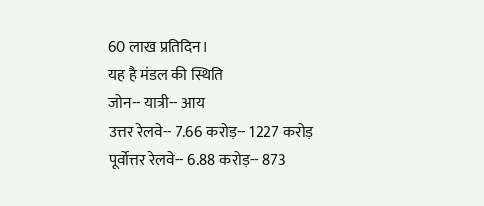60 लाख प्रतिदिन।
यह है मंडल की स्थिति
जोन-- यात्री-- आय
उत्तर रेलवे-- 7.66 करोड़-- 1227 करोड़
पूर्वोत्तर रेलवे-- 6.88 करोड़-- 873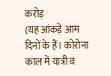करोड़
(यह आंकड़े आम दिनों के हैं। कोरोना काल में यात्री व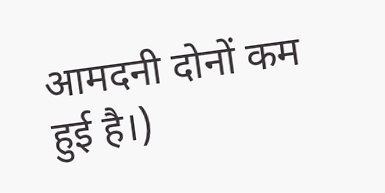आमदनी दोनों कम हुई है।)